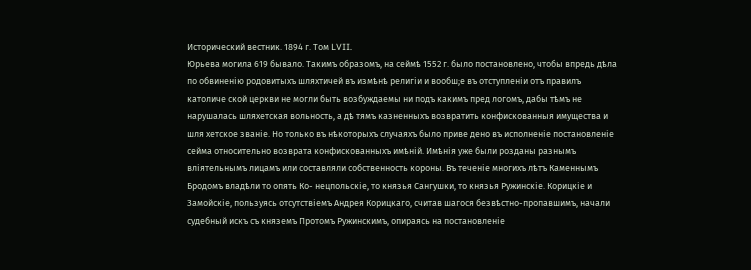Исторический вестник. 1894 г. Том LVII.
Юрьева могила 619 бывало. Такимъ образомъ, на сеймѣ 1552 г. было постановлено, чтобы впредь дѣла по обвиненію родовитыхъ шляхтичей въ измѣнѣ религіи и вообш;е въ отступленіи отъ правилъ католиче ской церкви не могли быть возбуждаемы ни подъ какимъ пред логомъ, дабы тѣмъ не нарушалась шляхетская вольность, а дѣ тямъ казненныхъ возвратить конфискованныя имущества и шля хетское званіе. Но только въ нѣкоторыхъ случаяхъ было приве дено въ исполненіе постановленіе сейма относительно возврата конфискованныхъ имѣній. Имѣнія уже были розданы разнымъ вліятельнымъ лицамъ или составляли собственность короны. Въ теченіе многихъ лѣтъ Каменнымъ Бродомъ владѣли то опять Ко- нецпольскіе, то князья Сангушки, то князья Ружинскіе. Корицкіе и Замойскіе, пользуясь отсутствіемъ Андрея Корицкаго, считав шагося безвѣстно-пропавшимъ, начали судебный искъ съ княземъ Протомъ Ружинскимъ, опираясь на постановленіе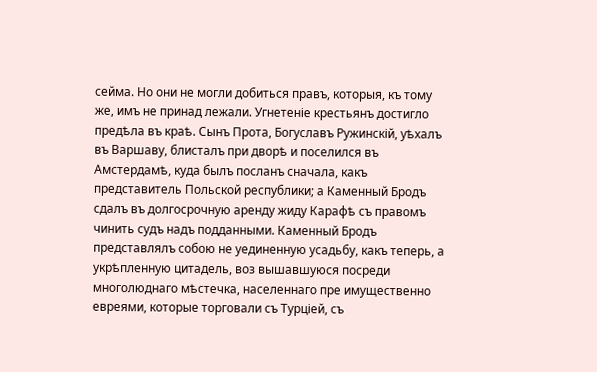сейма. Но они не могли добиться правъ, которыя, къ тому же, имъ не принад лежали. Угнетеніе крестьянъ достигло предѣла въ краѣ. Сынъ Прота, Богуславъ Ружинскій, уѣхалъ въ Варшаву, блисталъ при дворѣ и поселился въ Амстердамѣ, куда былъ посланъ сначала, какъ представитель Польской республики; а Каменный Бродъ сдалъ въ долгосрочную аренду жиду Карафѣ съ правомъ чинить судъ надъ подданными. Каменный Бродъ представлялъ собою не уединенную усадьбу, какъ теперь, а укрѣпленную цитадель, воз вышавшуюся посреди многолюднаго мѣстечка, населеннаго пре имущественно евреями, которые торговали съ Турціей, съ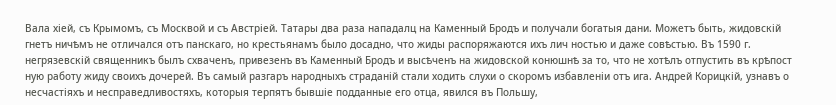Вала хіей, съ Крымомъ, съ Москвой и съ Австріей. Татары два раза нападалц на Каменный Бродъ и получали богатыя дани. Можетъ быть, жидовскій гнетъ ничѣмъ не отличался отъ панскаго, но крестьянамъ было досадно, что жиды распоряжаются ихъ лич ностью и даже совѣстью. Въ 1590 г. негрязевскій священникъ былъ схваченъ, привезенъ въ Каменный Бродъ и высѣченъ на жидовской конюшнѣ за то, что не хотѣлъ отпустить въ крѣпост ную работу жиду своихъ дочерей. Въ самый разгаръ народныхъ страданій стали ходить слухи о скоромъ избавленіи отъ ига. Андрей Корицкій, узнавъ о несчастіяхъ и несправедливостяхъ, которыя терпятъ бывшіе подданные его отца, явился въ Польшу,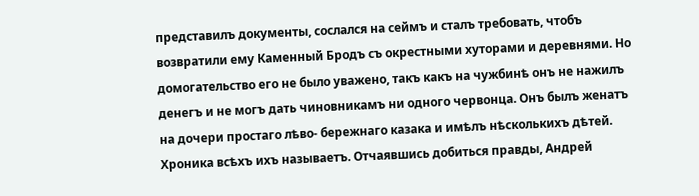представилъ документы, сослался на сеймъ и сталъ требовать, чтобъ возвратили ему Каменный Бродъ съ окрестными хуторами и деревнями. Но домогательство его не было уважено, такъ какъ на чужбинѣ онъ не нажилъ денегъ и не могъ дать чиновникамъ ни одного червонца. Онъ былъ женатъ на дочери простаго лѣво- бережнаго казака и имѣлъ нѣсколькихъ дѣтей. Хроника всѣхъ ихъ называетъ. Отчаявшись добиться правды, Андрей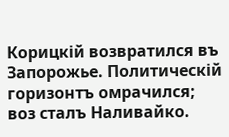Корицкій возвратился въ Запорожье. Политическій горизонтъ омрачился; воз сталъ Наливайко.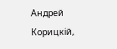Андрей Корицкій,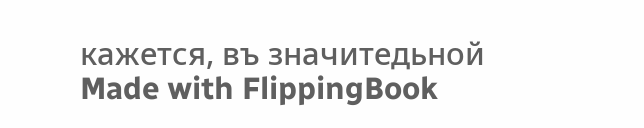кажется, въ значитедьной
Made with FlippingBook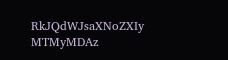RkJQdWJsaXNoZXIy MTMyMDAz